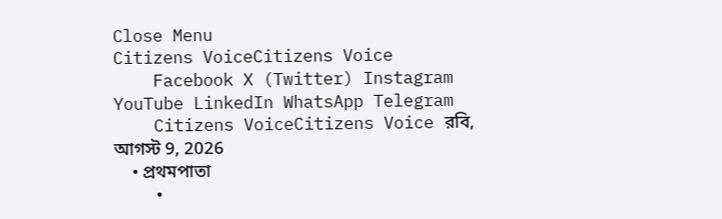Close Menu
Citizens VoiceCitizens Voice
    Facebook X (Twitter) Instagram YouTube LinkedIn WhatsApp Telegram
    Citizens VoiceCitizens Voice রবি, আগস্ট 9, 2026
    • প্রথমপাতা
    •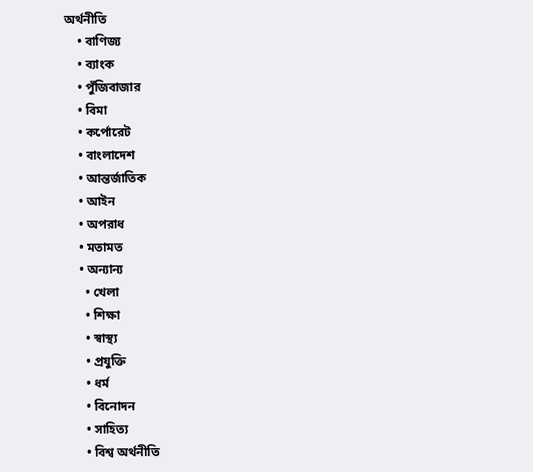অর্থনীতি
    • বাণিজ্য
    • ব্যাংক
    • পুঁজিবাজার
    • বিমা
    • কর্পোরেট
    • বাংলাদেশ
    • আন্তর্জাতিক
    • আইন
    • অপরাধ
    • মতামত
    • অন্যান্য
      • খেলা
      • শিক্ষা
      • স্বাস্থ্য
      • প্রযুক্তি
      • ধর্ম
      • বিনোদন
      • সাহিত্য
      • বিশ্ব অর্থনীতি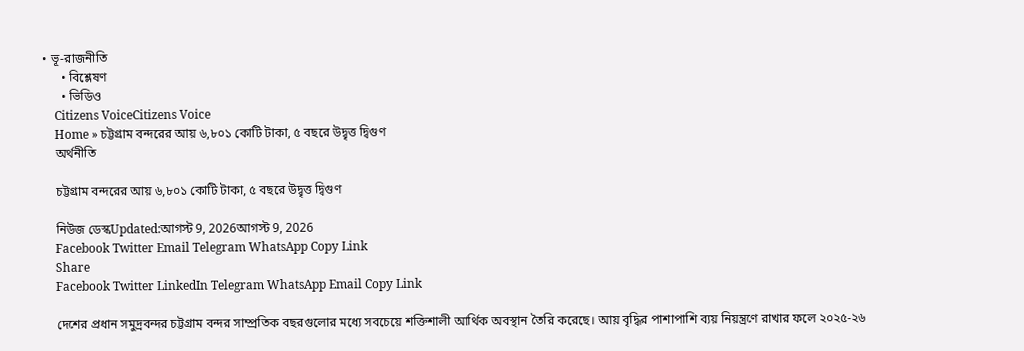• ভূ-রাজনীতি
      • বিশ্লেষণ
      • ভিডিও
    Citizens VoiceCitizens Voice
    Home » চট্টগ্রাম বন্দরের আয় ৬,৮০১ কোটি টাকা, ৫ বছরে উদ্বৃত্ত দ্বিগুণ
    অর্থনীতি

    চট্টগ্রাম বন্দরের আয় ৬,৮০১ কোটি টাকা, ৫ বছরে উদ্বৃত্ত দ্বিগুণ

    নিউজ ডেস্কUpdated:আগস্ট 9, 2026আগস্ট 9, 2026
    Facebook Twitter Email Telegram WhatsApp Copy Link
    Share
    Facebook Twitter LinkedIn Telegram WhatsApp Email Copy Link

    দেশের প্রধান সমুদ্রবন্দর চট্টগ্রাম বন্দর সাম্প্রতিক বছরগুলোর মধ্যে সবচেয়ে শক্তিশালী আর্থিক অবস্থান তৈরি করেছে। আয় বৃদ্ধির পাশাপাশি ব্যয় নিয়ন্ত্রণে রাখার ফলে ২০২৫-২৬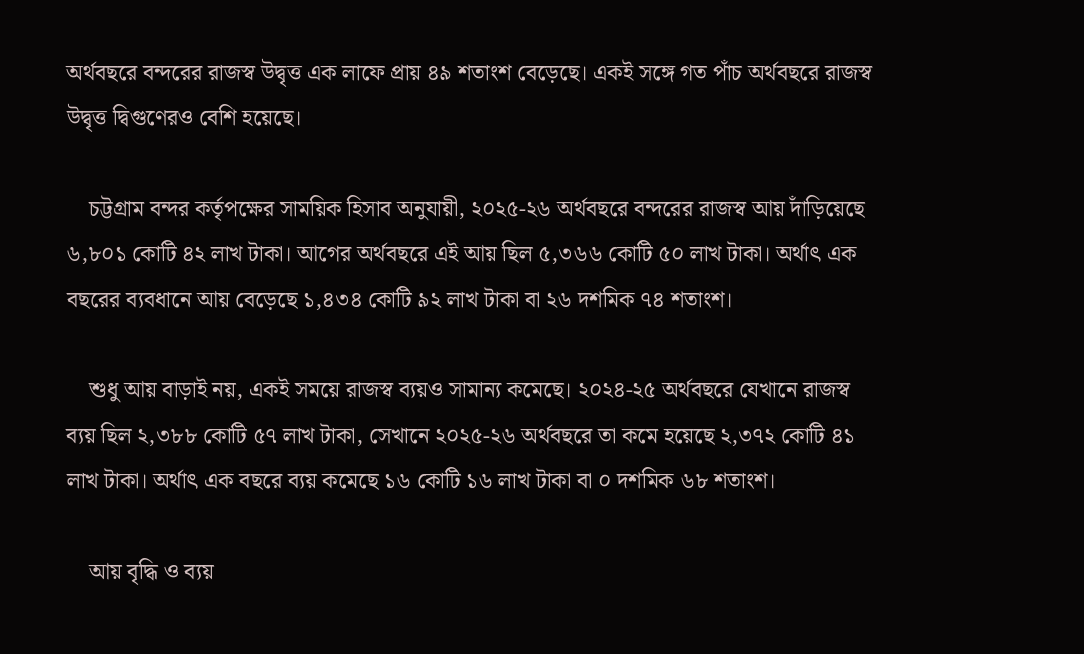অর্থবছরে বন্দরের রাজস্ব উদ্বৃত্ত এক লাফে প্রায় ৪৯ শতাংশ বেড়েছে। একই সঙ্গে গত পাঁচ অর্থবছরে রাজস্ব উদ্বৃত্ত দ্বিগুণেরও বেশি হয়েছে।

    চট্টগ্রাম বন্দর কর্তৃপক্ষের সাময়িক হিসাব অনুযায়ী, ২০২৫-২৬ অর্থবছরে বন্দরের রাজস্ব আয় দাঁড়িয়েছে ৬,৮০১ কোটি ৪২ লাখ টাকা। আগের অর্থবছরে এই আয় ছিল ৫,৩৬৬ কোটি ৫০ লাখ টাকা। অর্থাৎ এক বছরের ব্যবধানে আয় বেড়েছে ১,৪৩৪ কোটি ৯২ লাখ টাকা বা ২৬ দশমিক ৭৪ শতাংশ।

    শুধু আয় বাড়াই নয়, একই সময়ে রাজস্ব ব্যয়ও সামান্য কমেছে। ২০২৪-২৫ অর্থবছরে যেখানে রাজস্ব ব্যয় ছিল ২,৩৮৮ কোটি ৫৭ লাখ টাকা, সেখানে ২০২৫-২৬ অর্থবছরে তা কমে হয়েছে ২,৩৭২ কোটি ৪১ লাখ টাকা। অর্থাৎ এক বছরে ব্যয় কমেছে ১৬ কোটি ১৬ লাখ টাকা বা ০ দশমিক ৬৮ শতাংশ।

    আয় বৃদ্ধি ও ব্যয়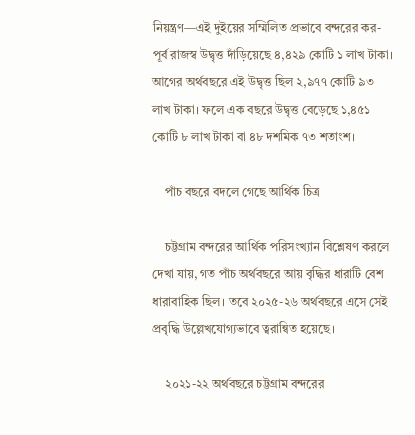নিয়ন্ত্রণ—এই দুইয়ের সম্মিলিত প্রভাবে বন্দরের কর-পূর্ব রাজস্ব উদ্বৃত্ত দাঁড়িয়েছে ৪,৪২৯ কোটি ১ লাখ টাকা। আগের অর্থবছরে এই উদ্বৃত্ত ছিল ২,৯৭৭ কোটি ৯৩ লাখ টাকা। ফলে এক বছরে উদ্বৃত্ত বেড়েছে ১,৪৫১ কোটি ৮ লাখ টাকা বা ৪৮ দশমিক ৭৩ শতাংশ।

    পাঁচ বছরে বদলে গেছে আর্থিক চিত্র

    চট্টগ্রাম বন্দরের আর্থিক পরিসংখ্যান বিশ্লেষণ করলে দেখা যায়, গত পাঁচ অর্থবছরে আয় বৃদ্ধির ধারাটি বেশ ধারাবাহিক ছিল। তবে ২০২৫-২৬ অর্থবছরে এসে সেই প্রবৃদ্ধি উল্লেখযোগ্যভাবে ত্বরান্বিত হয়েছে।

    ২০২১-২২ অর্থবছরে চট্টগ্রাম বন্দরের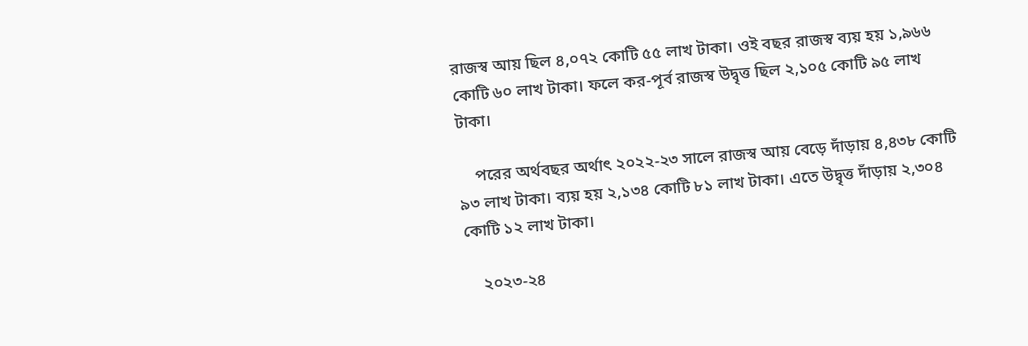রাজস্ব আয় ছিল ৪,০৭২ কোটি ৫৫ লাখ টাকা। ওই বছর রাজস্ব ব্যয় হয় ১,৯৬৬ কোটি ৬০ লাখ টাকা। ফলে কর-পূর্ব রাজস্ব উদ্বৃত্ত ছিল ২,১০৫ কোটি ৯৫ লাখ টাকা।

    পরের অর্থবছর অর্থাৎ ২০২২-২৩ সালে রাজস্ব আয় বেড়ে দাঁড়ায় ৪,৪৩৮ কোটি ৯৩ লাখ টাকা। ব্যয় হয় ২,১৩৪ কোটি ৮১ লাখ টাকা। এতে উদ্বৃত্ত দাঁড়ায় ২,৩০৪ কোটি ১২ লাখ টাকা।

    ২০২৩-২৪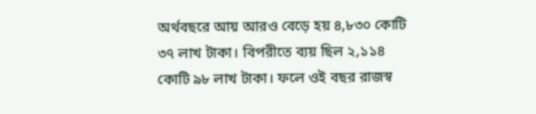অর্থবছরে আয় আরও বেড়ে হয় ৪,৮৩০ কোটি ৩৭ লাখ টাকা। বিপরীতে ব্যয় ছিল ২,১১৪ কোটি ৯৮ লাখ টাকা। ফলে ওই বছর রাজস্ব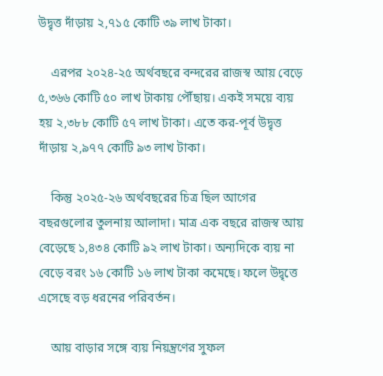উদ্বৃত্ত দাঁড়ায় ২,৭১৫ কোটি ৩৯ লাখ টাকা।

    এরপর ২০২৪-২৫ অর্থবছরে বন্দরের রাজস্ব আয় বেড়ে ৫,৩৬৬ কোটি ৫০ লাখ টাকায় পৌঁছায়। একই সময়ে ব্যয় হয় ২,৩৮৮ কোটি ৫৭ লাখ টাকা। এতে কর-পূর্ব উদ্বৃত্ত দাঁড়ায় ২,৯৭৭ কোটি ৯৩ লাখ টাকা।

    কিন্তু ২০২৫-২৬ অর্থবছরের চিত্র ছিল আগের বছরগুলোর তুলনায় আলাদা। মাত্র এক বছরে রাজস্ব আয় বেড়েছে ১,৪৩৪ কোটি ৯২ লাখ টাকা। অন্যদিকে ব্যয় না বেড়ে বরং ১৬ কোটি ১৬ লাখ টাকা কমেছে। ফলে উদ্বৃত্তে এসেছে বড় ধরনের পরিবর্তন।

    আয় বাড়ার সঙ্গে ব্যয় নিয়ন্ত্রণের সুফল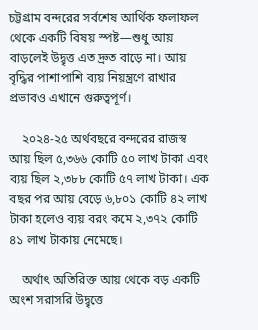চট্টগ্রাম বন্দরের সর্বশেষ আর্থিক ফলাফল থেকে একটি বিষয় স্পষ্ট—শুধু আয় বাড়লেই উদ্বৃত্ত এত দ্রুত বাড়ে না। আয় বৃদ্ধির পাশাপাশি ব্যয় নিয়ন্ত্রণে রাখার প্রভাবও এখানে গুরুত্বপূর্ণ।

    ২০২৪-২৫ অর্থবছরে বন্দরের রাজস্ব আয় ছিল ৫,৩৬৬ কোটি ৫০ লাখ টাকা এবং ব্যয় ছিল ২,৩৮৮ কোটি ৫৭ লাখ টাকা। এক বছর পর আয় বেড়ে ৬,৮০১ কোটি ৪২ লাখ টাকা হলেও ব্যয় বরং কমে ২,৩৭২ কোটি ৪১ লাখ টাকায় নেমেছে।

    অর্থাৎ অতিরিক্ত আয় থেকে বড় একটি অংশ সরাসরি উদ্বৃত্তে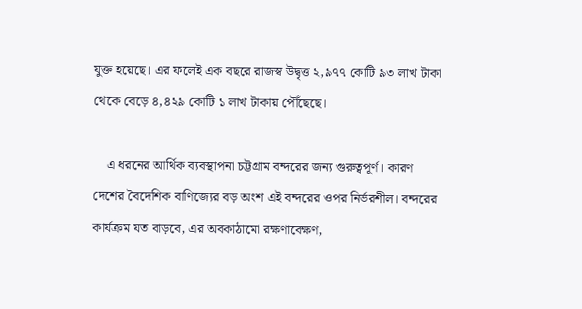যুক্ত হয়েছে। এর ফলেই এক বছরে রাজস্ব উদ্বৃত্ত ২,৯৭৭ কোটি ৯৩ লাখ টাকা থেকে বেড়ে ৪,৪২৯ কোটি ১ লাখ টাকায় পৌঁছেছে।

    এ ধরনের আর্থিক ব্যবস্থাপনা চট্টগ্রাম বন্দরের জন্য গুরুত্বপূর্ণ। কারণ দেশের বৈদেশিক বাণিজ্যের বড় অংশ এই বন্দরের ওপর নির্ভরশীল। বন্দরের কার্যক্রম যত বাড়বে, এর অবকাঠামো রক্ষণাবেক্ষণ,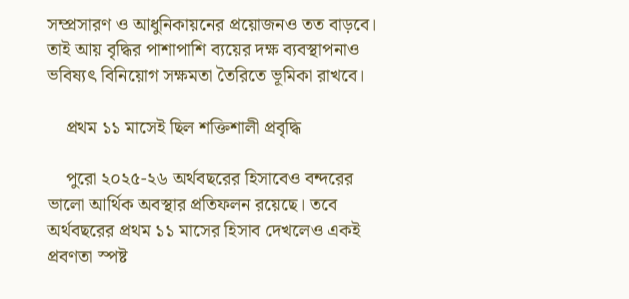সম্প্রসারণ ও আধুনিকায়নের প্রয়োজনও তত বাড়বে। তাই আয় বৃদ্ধির পাশাপাশি ব্যয়ের দক্ষ ব্যবস্থাপনাও ভবিষ্যৎ বিনিয়োগ সক্ষমতা তৈরিতে ভূমিকা রাখবে।

    প্রথম ১১ মাসেই ছিল শক্তিশালী প্রবৃদ্ধি

    পুরো ২০২৫-২৬ অর্থবছরের হিসাবেও বন্দরের ভালো আর্থিক অবস্থার প্রতিফলন রয়েছে। তবে অর্থবছরের প্রথম ১১ মাসের হিসাব দেখলেও একই প্রবণতা স্পষ্ট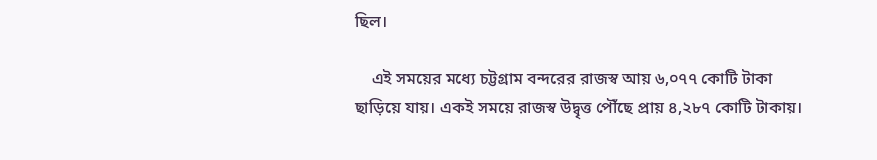ছিল।

    এই সময়ের মধ্যে চট্টগ্রাম বন্দরের রাজস্ব আয় ৬,০৭৭ কোটি টাকা ছাড়িয়ে যায়। একই সময়ে রাজস্ব উদ্বৃত্ত পৌঁছে প্রায় ৪,২৮৭ কোটি টাকায়।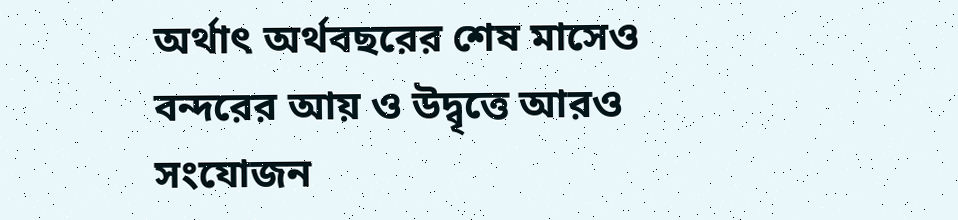অর্থাৎ অর্থবছরের শেষ মাসেও বন্দরের আয় ও উদ্বৃত্তে আরও সংযোজন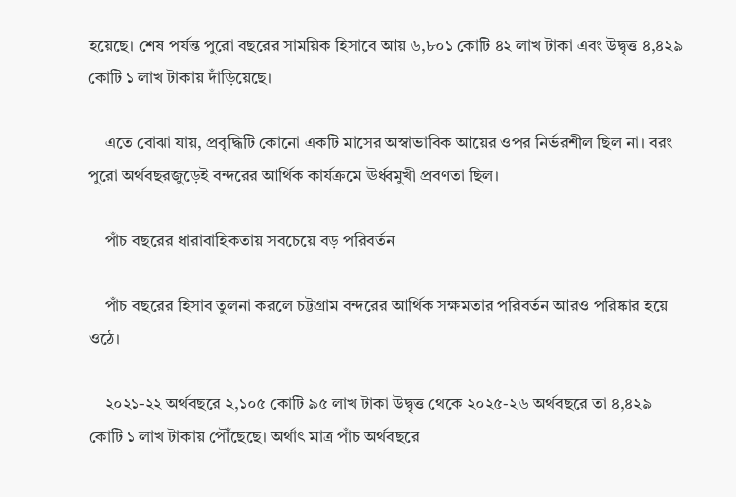হয়েছে। শেষ পর্যন্ত পুরো বছরের সাময়িক হিসাবে আয় ৬,৮০১ কোটি ৪২ লাখ টাকা এবং উদ্বৃত্ত ৪,৪২৯ কোটি ১ লাখ টাকায় দাঁড়িয়েছে।

    এতে বোঝা যায়, প্রবৃদ্ধিটি কোনো একটি মাসের অস্বাভাবিক আয়ের ওপর নির্ভরশীল ছিল না। বরং পুরো অর্থবছরজুড়েই বন্দরের আর্থিক কার্যক্রমে ঊর্ধ্বমুখী প্রবণতা ছিল।

    পাঁচ বছরের ধারাবাহিকতায় সবচেয়ে বড় পরিবর্তন

    পাঁচ বছরের হিসাব তুলনা করলে চট্টগ্রাম বন্দরের আর্থিক সক্ষমতার পরিবর্তন আরও পরিষ্কার হয়ে ওঠে।

    ২০২১-২২ অর্থবছরে ২,১০৫ কোটি ৯৫ লাখ টাকা উদ্বৃত্ত থেকে ২০২৫-২৬ অর্থবছরে তা ৪,৪২৯ কোটি ১ লাখ টাকায় পৌঁছেছে। অর্থাৎ মাত্র পাঁচ অর্থবছরে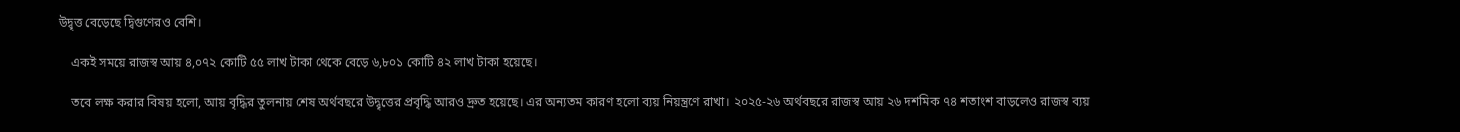উদ্বৃত্ত বেড়েছে দ্বিগুণেরও বেশি।

    একই সময়ে রাজস্ব আয় ৪,০৭২ কোটি ৫৫ লাখ টাকা থেকে বেড়ে ৬,৮০১ কোটি ৪২ লাখ টাকা হয়েছে।

    তবে লক্ষ করার বিষয় হলো, আয় বৃদ্ধির তুলনায় শেষ অর্থবছরে উদ্বৃত্তের প্রবৃদ্ধি আরও দ্রুত হয়েছে। এর অন্যতম কারণ হলো ব্যয় নিয়ন্ত্রণে রাখা। ২০২৫-২৬ অর্থবছরে রাজস্ব আয় ২৬ দশমিক ৭৪ শতাংশ বাড়লেও রাজস্ব ব্যয়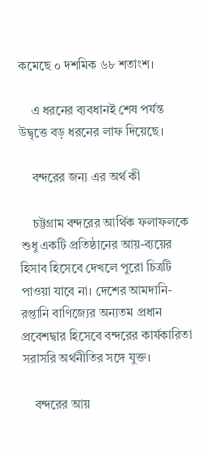কমেছে ০ দশমিক ৬৮ শতাংশ।

    এ ধরনের ব্যবধানই শেষ পর্যন্ত উদ্বৃত্তে বড় ধরনের লাফ দিয়েছে।

    বন্দরের জন্য এর অর্থ কী

    চট্টগ্রাম বন্দরের আর্থিক ফলাফলকে শুধু একটি প্রতিষ্ঠানের আয়-ব্যয়ের হিসাব হিসেবে দেখলে পুরো চিত্রটি পাওয়া যাবে না। দেশের আমদানি-রপ্তানি বাণিজ্যের অন্যতম প্রধান প্রবেশদ্বার হিসেবে বন্দরের কার্যকারিতা সরাসরি অর্থনীতির সঙ্গে যুক্ত।

    বন্দরের আয়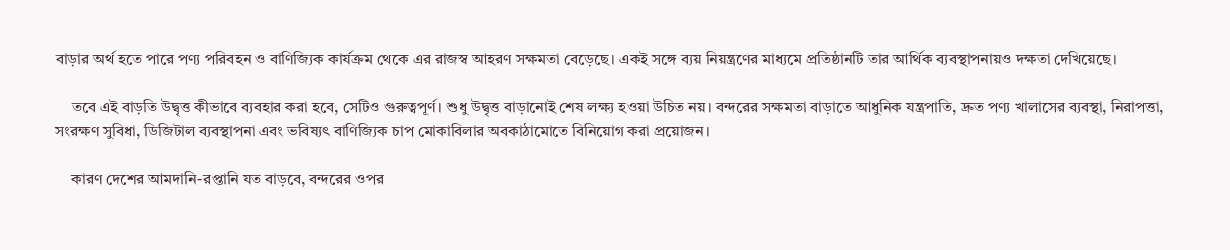বাড়ার অর্থ হতে পারে পণ্য পরিবহন ও বাণিজ্যিক কার্যক্রম থেকে এর রাজস্ব আহরণ সক্ষমতা বেড়েছে। একই সঙ্গে ব্যয় নিয়ন্ত্রণের মাধ্যমে প্রতিষ্ঠানটি তার আর্থিক ব্যবস্থাপনায়ও দক্ষতা দেখিয়েছে।

    তবে এই বাড়তি উদ্বৃত্ত কীভাবে ব্যবহার করা হবে, সেটিও গুরুত্বপূর্ণ। শুধু উদ্বৃত্ত বাড়ানোই শেষ লক্ষ্য হওয়া উচিত নয়। বন্দরের সক্ষমতা বাড়াতে আধুনিক যন্ত্রপাতি, দ্রুত পণ্য খালাসের ব্যবস্থা, নিরাপত্তা, সংরক্ষণ সুবিধা, ডিজিটাল ব্যবস্থাপনা এবং ভবিষ্যৎ বাণিজ্যিক চাপ মোকাবিলার অবকাঠামোতে বিনিয়োগ করা প্রয়োজন।

    কারণ দেশের আমদানি-রপ্তানি যত বাড়বে, বন্দরের ওপর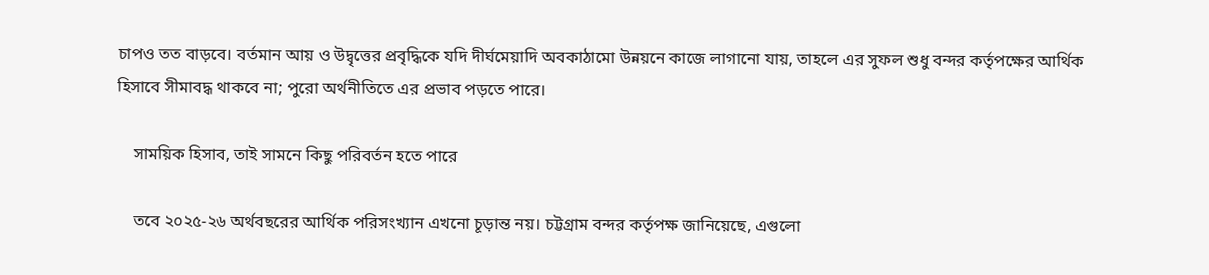চাপও তত বাড়বে। বর্তমান আয় ও উদ্বৃত্তের প্রবৃদ্ধিকে যদি দীর্ঘমেয়াদি অবকাঠামো উন্নয়নে কাজে লাগানো যায়, তাহলে এর সুফল শুধু বন্দর কর্তৃপক্ষের আর্থিক হিসাবে সীমাবদ্ধ থাকবে না; পুরো অর্থনীতিতে এর প্রভাব পড়তে পারে।

    সাময়িক হিসাব, তাই সামনে কিছু পরিবর্তন হতে পারে

    তবে ২০২৫-২৬ অর্থবছরের আর্থিক পরিসংখ্যান এখনো চূড়ান্ত নয়। চট্টগ্রাম বন্দর কর্তৃপক্ষ জানিয়েছে, এগুলো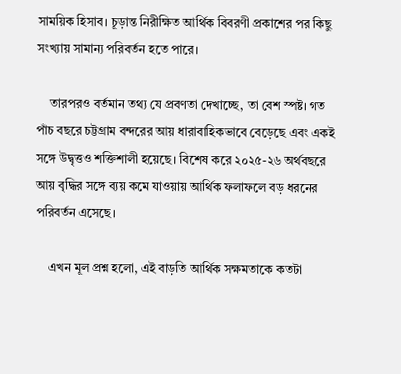সাময়িক হিসাব। চূড়ান্ত নিরীক্ষিত আর্থিক বিবরণী প্রকাশের পর কিছু সংখ্যায় সামান্য পরিবর্তন হতে পারে।

    তারপরও বর্তমান তথ্য যে প্রবণতা দেখাচ্ছে, তা বেশ স্পষ্ট। গত পাঁচ বছরে চট্টগ্রাম বন্দরের আয় ধারাবাহিকভাবে বেড়েছে এবং একই সঙ্গে উদ্বৃত্তও শক্তিশালী হয়েছে। বিশেষ করে ২০২৫-২৬ অর্থবছরে আয় বৃদ্ধির সঙ্গে ব্যয় কমে যাওয়ায় আর্থিক ফলাফলে বড় ধরনের পরিবর্তন এসেছে।

    এখন মূল প্রশ্ন হলো, এই বাড়তি আর্থিক সক্ষমতাকে কতটা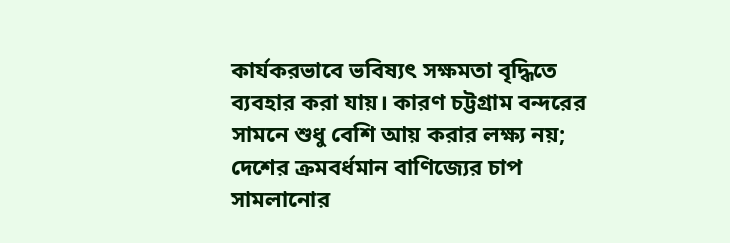কার্যকরভাবে ভবিষ্যৎ সক্ষমতা বৃদ্ধিতে ব্যবহার করা যায়। কারণ চট্টগ্রাম বন্দরের সামনে শুধু বেশি আয় করার লক্ষ্য নয়; দেশের ক্রমবর্ধমান বাণিজ্যের চাপ সামলানোর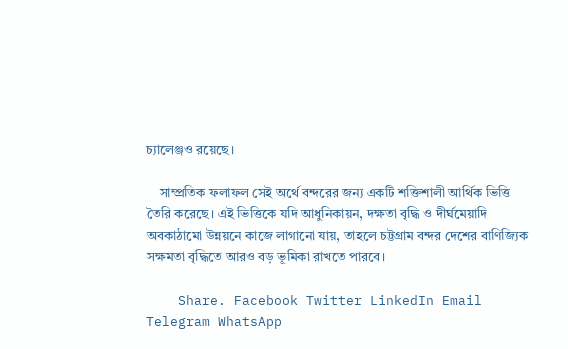চ্যালেঞ্জও রয়েছে।

    সাম্প্রতিক ফলাফল সেই অর্থে বন্দরের জন্য একটি শক্তিশালী আর্থিক ভিত্তি তৈরি করেছে। এই ভিত্তিকে যদি আধুনিকায়ন, দক্ষতা বৃদ্ধি ও দীর্ঘমেয়াদি অবকাঠামো উন্নয়নে কাজে লাগানো যায়, তাহলে চট্টগ্রাম বন্দর দেশের বাণিজ্যিক সক্ষমতা বৃদ্ধিতে আরও বড় ভূমিকা রাখতে পারবে।

    Share. Facebook Twitter LinkedIn Email Telegram WhatsApp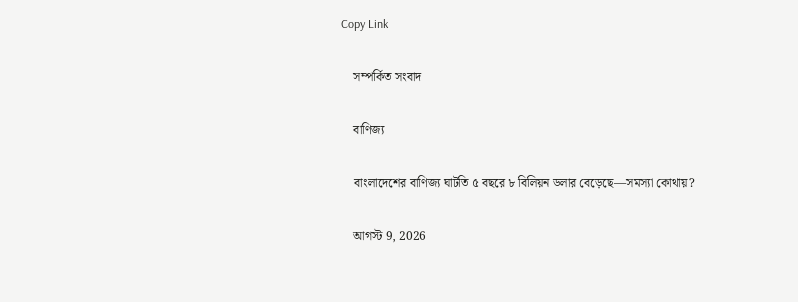Copy Link

    সম্পর্কিত সংবাদ

    বাণিজ্য

    বাংলাদেশের বাণিজ্য ঘাটতি ৫ বছরে ৮ বিলিয়ন ডলার বেড়েছে—সমস্যা কোথায়?

    আগস্ট 9, 2026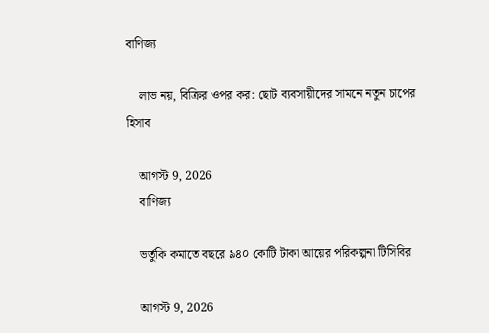বাণিজ্য

    লাভ নয়, বিক্রির ওপর কর: ছোট ব্যবসায়ীদের সামনে নতুন চাপের হিসাব

    আগস্ট 9, 2026
    বাণিজ্য

    ভর্তুকি কমাতে বছরে ৯৪০ কোটি টাকা আয়ের পরিকল্পনা টিসিবির

    আগস্ট 9, 2026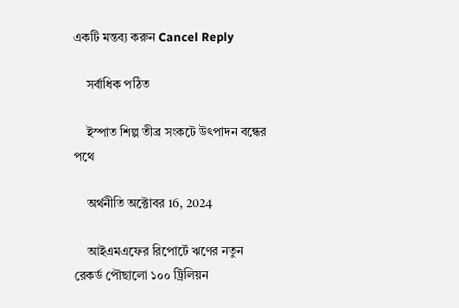একটি মন্তব্য করুন Cancel Reply

    সর্বাধিক পঠিত

    ইস্পাত শিল্প তীব্র সংকটে উৎপাদন বন্ধের পথে

    অর্থনীতি অক্টোবর 16, 2024

    আইএমএফের রিপোর্টে ঋণের নতুন রেকর্ড পৌছালো ১০০ ট্রিলিয়ন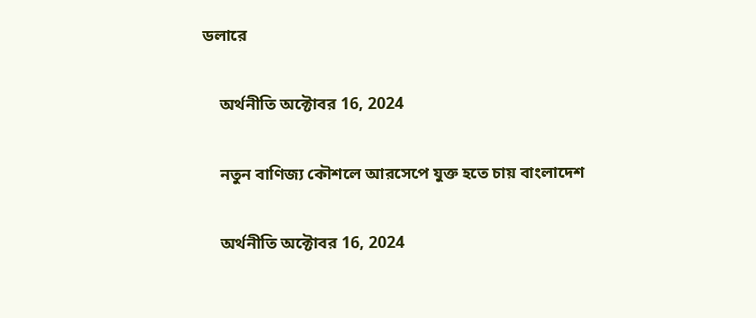ডলারে

    অর্থনীতি অক্টোবর 16, 2024

    নতুন বাণিজ্য কৌশলে আরসেপে যুক্ত হতে চায় বাংলাদেশ

    অর্থনীতি অক্টোবর 16, 2024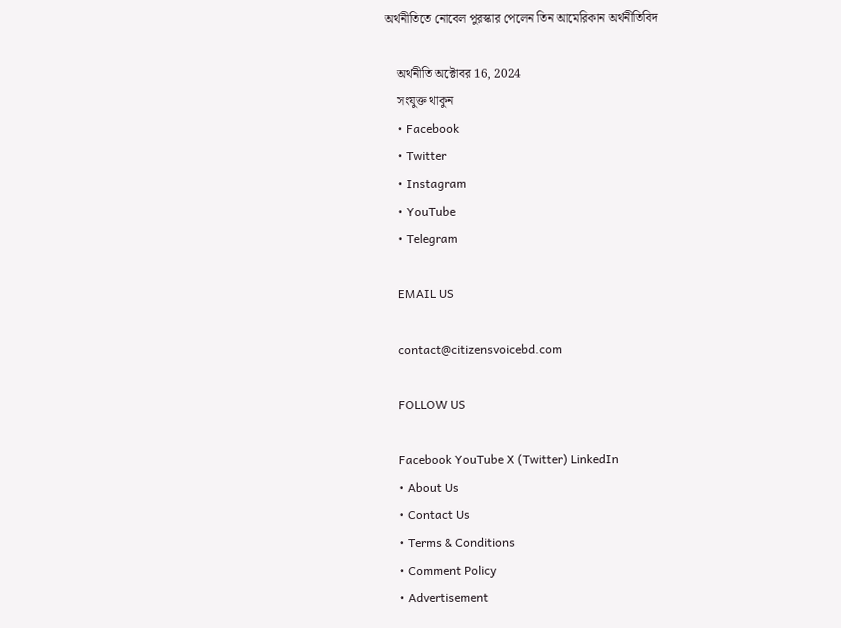অর্থনীতিতে নোবেল পুরস্কার পেলেন তিন আমেরিকান অর্থনীতিবিদ

    অর্থনীতি অক্টোবর 16, 2024
    সংযুক্ত থাকুন
    • Facebook
    • Twitter
    • Instagram
    • YouTube
    • Telegram

    EMAIL US

    contact@citizensvoicebd.com

    FOLLOW US

    Facebook YouTube X (Twitter) LinkedIn
    • About Us
    • Contact Us
    • Terms & Conditions
    • Comment Policy
    • Advertisement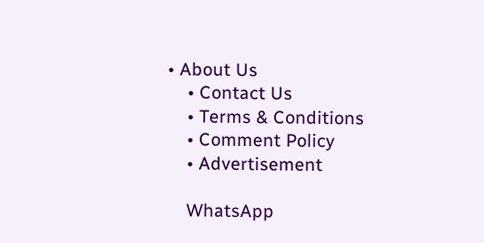• About Us
    • Contact Us
    • Terms & Conditions
    • Comment Policy
    • Advertisement

    WhatsApp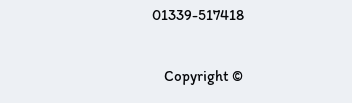01339-517418

    Copyright ©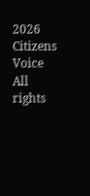2026 Citizens Voice All rights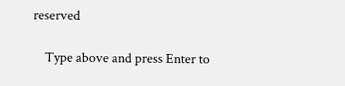reserved

    Type above and press Enter to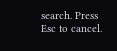search. Press Esc to cancel.